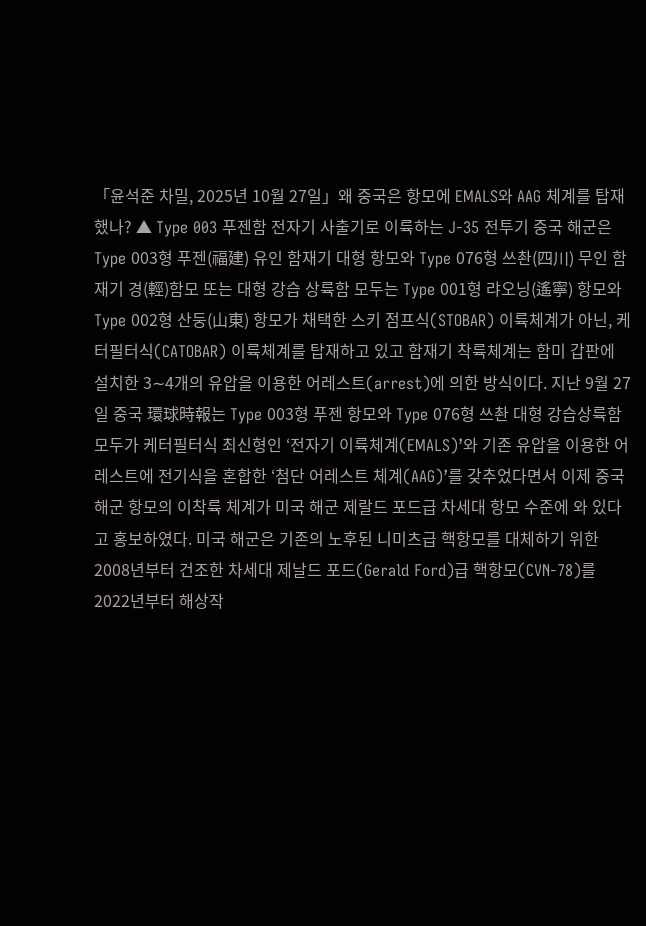「윤석준 차밀, 2025년 10월 27일」왜 중국은 항모에 EMALS와 AAG 체계를 탑재했나? ▲ Type 003 푸젠함 전자기 사출기로 이륙하는 J-35 전투기 중국 해군은 Type 003형 푸젠(福建) 유인 함재기 대형 항모와 Type 076형 쓰촨(四川) 무인 함재기 경(輕)함모 또는 대형 강습 상륙함 모두는 Type 001형 랴오닝(遙寧) 항모와 Type 002형 산둥(山東) 항모가 채택한 스키 점프식(STOBAR) 이륙체계가 아닌, 케터필터식(CATOBAR) 이륙체계를 탑재하고 있고 함재기 착륙체계는 함미 갑판에 설치한 3∼4개의 유압을 이용한 어레스트(arrest)에 의한 방식이다. 지난 9월 27일 중국 環球時報는 Type 003형 푸젠 항모와 Type 076형 쓰촨 대형 강습상륙함 모두가 케터필터식 최신형인 ‘전자기 이륙체계(EMALS)’와 기존 유압을 이용한 어레스트에 전기식을 혼합한 ‘첨단 어레스트 체계(AAG)’를 갖추었다면서 이제 중국 해군 항모의 이착륙 체계가 미국 해군 제랄드 포드급 차세대 항모 수준에 와 있다고 홍보하였다. 미국 해군은 기존의 노후된 니미츠급 핵항모를 대체하기 위한 2008년부터 건조한 차세대 제날드 포드(Gerald Ford)급 핵항모(CVN-78)를 2022년부터 해상작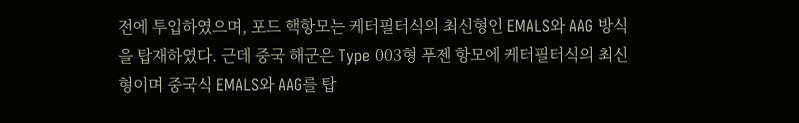전에 투입하였으며, 포드 핵항모는 케터필터식의 최신형인 EMALS와 AAG 방식을 탑재하였다. 근데 중국 해군은 Type 003형 푸젠 항모에 케터필터식의 최신형이며 중국식 EMALS와 AAG를 탑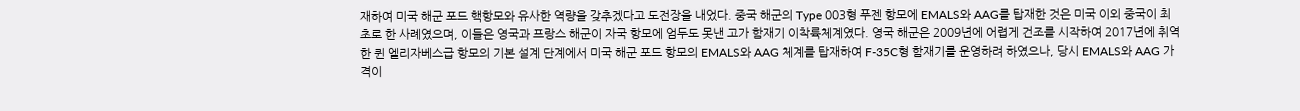재하여 미국 해군 포드 핵항모와 유사한 역량을 갖추겠다고 도전장을 내었다. 중국 해군의 Type 003형 푸젠 항모에 EMALS와 AAG를 탑재한 것은 미국 이외 중국이 최초로 한 사례였으며, 이들은 영국과 프랑스 해군이 자국 항모에 엄두도 못낸 고가 함재기 이착륙체계였다. 영국 해군은 2009년에 어렵게 건조를 시작하여 2017년에 취역한 퀸 엘리자베스급 항모의 기본 설계 단계에서 미국 해군 포드 항모의 EMALS와 AAG 체계를 탑재하여 F-35C형 함재기를 운영하려 하였으나, 당시 EMALS와 AAG 가격이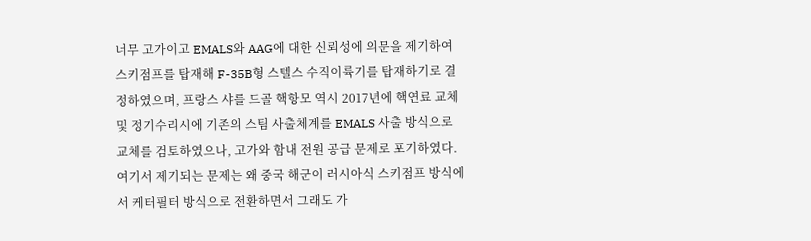너무 고가이고 EMALS와 AAG에 대한 신뢰성에 의문을 제기하여 스키점프를 탑재해 F-35B형 스텔스 수직이륙기를 탑재하기로 결정하였으며, 프랑스 샤를 드골 핵항모 역시 2017년에 핵연료 교체 및 정기수리시에 기존의 스팀 사출체계를 EMALS 사출 방식으로 교체를 검토하였으나, 고가와 함내 전원 공급 문제로 포기하였다. 여기서 제기되는 문제는 왜 중국 해군이 러시아식 스키점프 방식에서 케터필터 방식으로 전환하면서 그래도 가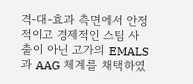격-대-효과 측면에서 안정적이고 경제적인 스팀 사출이 아닌 고가의 EMALS과 AAG 체계를 채택하였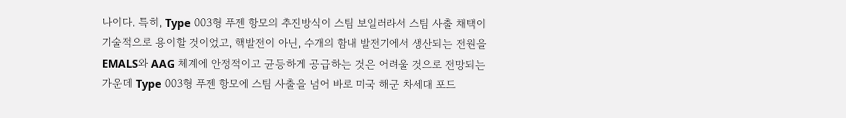나이다. 특히, Type 003형 푸젠 항모의 추진방식이 스팀 보일러라서 스팀 사출 채택이 기술적으로 용이할 것이었고, 핵발전이 아닌, 수개의 함내 발전기에서 생산되는 전원을 EMALS와 AAG 체계에 안정적이고 균등하게 공급하는 것은 어려울 것으로 전망되는 가운데 Type 003형 푸젠 항모에 스팀 사출을 넘어 바로 미국 해군 차세대 포드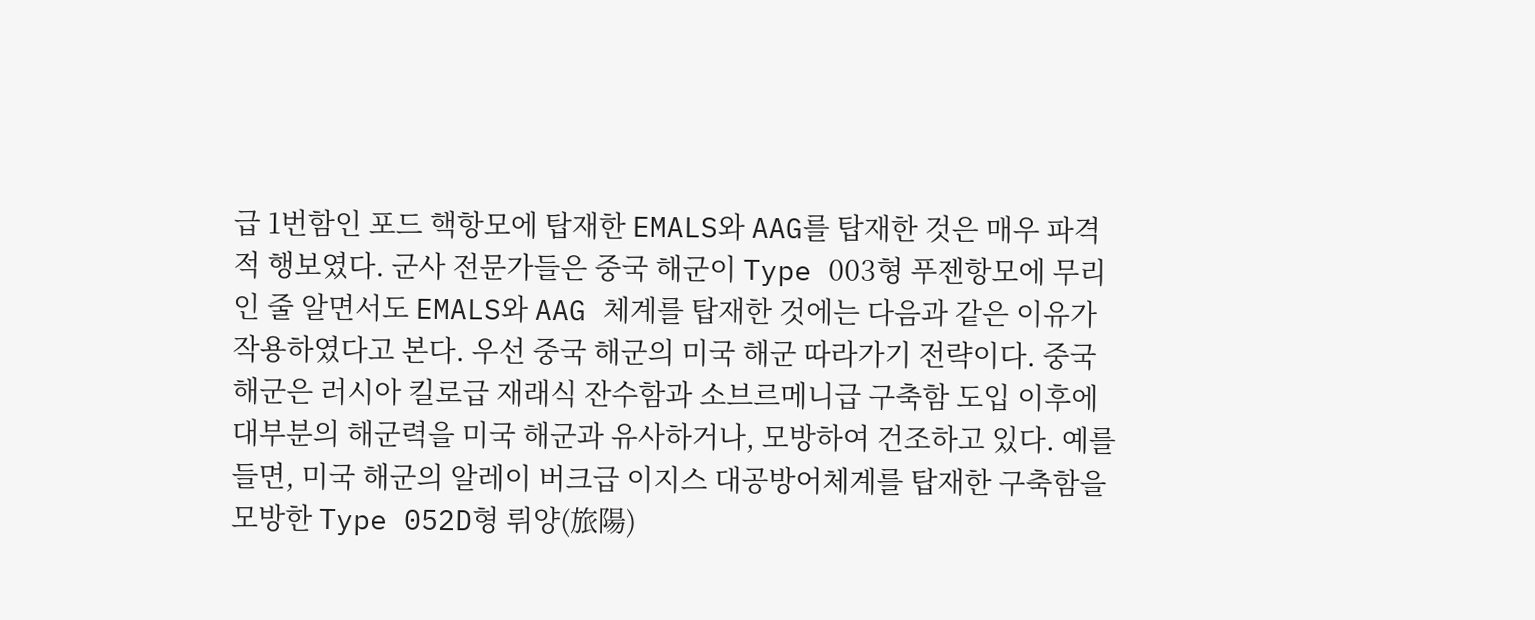급 1번함인 포드 핵항모에 탑재한 EMALS와 AAG를 탑재한 것은 매우 파격적 행보였다. 군사 전문가들은 중국 해군이 Type 003형 푸젠항모에 무리인 줄 알면서도 EMALS와 AAG 체계를 탑재한 것에는 다음과 같은 이유가 작용하였다고 본다. 우선 중국 해군의 미국 해군 따라가기 전략이다. 중국 해군은 러시아 킬로급 재래식 잔수함과 소브르메니급 구축함 도입 이후에 대부분의 해군력을 미국 해군과 유사하거나, 모방하여 건조하고 있다. 예를 들면, 미국 해군의 알레이 버크급 이지스 대공방어체계를 탑재한 구축함을 모방한 Type 052D형 뤼양(旅陽)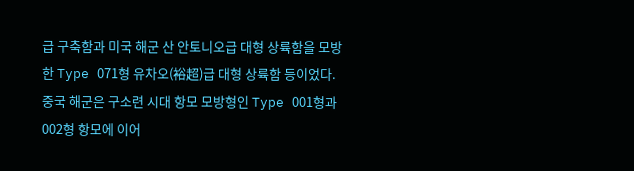급 구축함과 미국 해군 산 안토니오급 대형 상륙함을 모방한 Type 071형 유차오(裕超)급 대형 상륙함 등이었다. 중국 해군은 구소련 시대 항모 모방형인 Type 001형과 002형 항모에 이어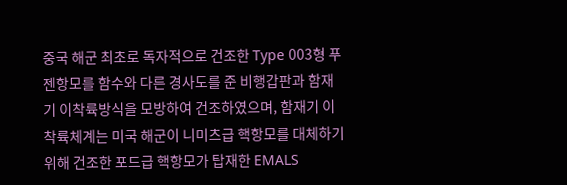중국 해군 최초로 독자적으로 건조한 Type 003형 푸젠항모를 함수와 다른 경사도를 준 비행갑판과 함재기 이착륙방식을 모방하여 건조하였으며, 함재기 이착륙체계는 미국 해군이 니미츠급 핵항모를 대체하기 위해 건조한 포드급 핵항모가 탑재한 EMALS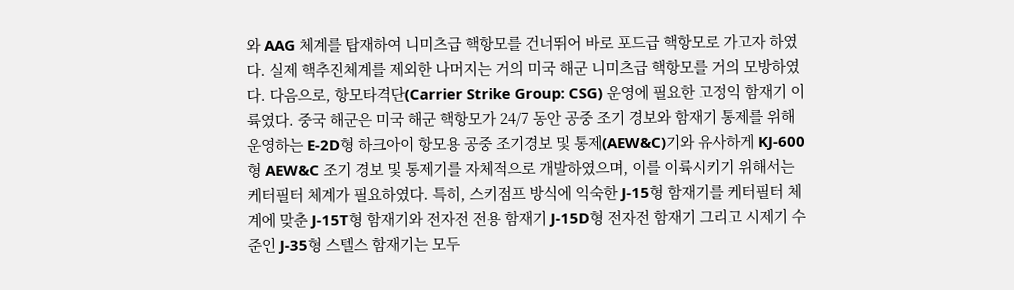와 AAG 체계를 탑재하여 니미츠급 핵항모를 건너뛰어 바로 포드급 핵항모로 가고자 하였다. 실제 핵추진체계를 제외한 나머지는 거의 미국 해군 니미츠급 핵항모를 거의 모방하였다. 다음으로, 항모타격단(Carrier Strike Group: CSG) 운영에 필요한 고정익 함재기 이륙였다. 중국 해군은 미국 해군 핵항모가 24/7 동안 공중 조기 경보와 함재기 통제를 위해 운영하는 E-2D형 하크아이 항모용 공중 조기경보 및 통제(AEW&C)기와 유사하게 KJ-600형 AEW&C 조기 경보 및 통제기를 자체적으로 개발하였으며, 이를 이륙시키기 위해서는 케터필터 체계가 필요하였다. 특히, 스키점프 방식에 익숙한 J-15형 함재기를 케터필터 체계에 맞춘 J-15T형 함재기와 전자전 전용 함재기 J-15D형 전자전 함재기 그리고 시제기 수준인 J-35형 스텔스 함재기는 모두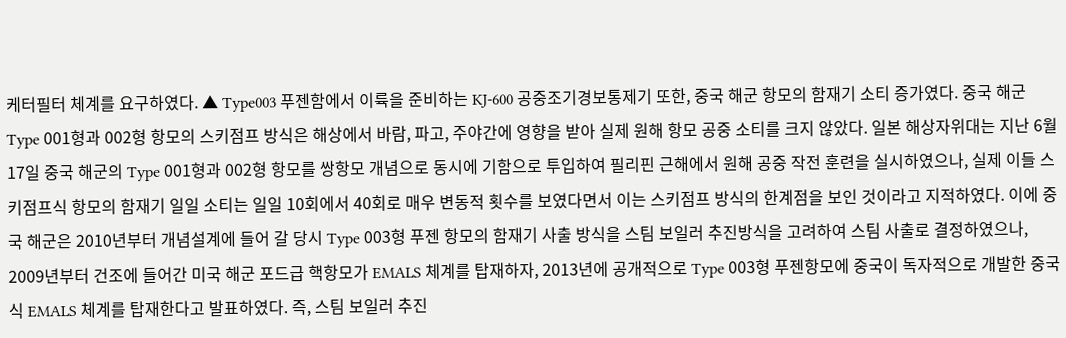케터필터 체계를 요구하였다. ▲ Type003 푸젠함에서 이륙을 준비하는 KJ-600 공중조기경보통제기 또한, 중국 해군 항모의 함재기 소티 증가였다. 중국 해군 Type 001형과 002형 항모의 스키점프 방식은 해상에서 바람, 파고, 주야간에 영향을 받아 실제 원해 항모 공중 소티를 크지 않았다. 일본 해상자위대는 지난 6월 17일 중국 해군의 Type 001형과 002형 항모를 쌍항모 개념으로 동시에 기함으로 투입하여 필리핀 근해에서 원해 공중 작전 훈련을 실시하였으나, 실제 이들 스키점프식 항모의 함재기 일일 소티는 일일 10회에서 40회로 매우 변동적 횟수를 보였다면서 이는 스키점프 방식의 한계점을 보인 것이라고 지적하였다. 이에 중국 해군은 2010년부터 개념설계에 들어 갈 당시 Type 003형 푸젠 항모의 함재기 사출 방식을 스팀 보일러 추진방식을 고려하여 스팀 사출로 결정하였으나, 2009년부터 건조에 들어간 미국 해군 포드급 핵항모가 EMALS 체계를 탑재하자, 2013년에 공개적으로 Type 003형 푸젠항모에 중국이 독자적으로 개발한 중국식 EMALS 체계를 탑재한다고 발표하였다. 즉, 스팀 보일러 추진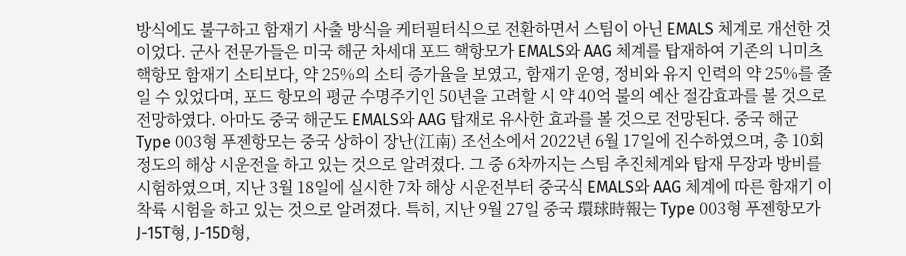방식에도 불구하고 함재기 사출 방식을 케터필터식으로 전환하면서 스팀이 아닌 EMALS 체계로 개선한 것이었다. 군사 전문가들은 미국 해군 차세대 포드 핵항모가 EMALS와 AAG 체계를 탑재하여 기존의 니미츠 핵항모 함재기 소티보다, 약 25%의 소티 증가율을 보였고, 함재기 운영, 정비와 유지 인력의 약 25%를 줄일 수 있었다며, 포드 항모의 평균 수명주기인 50년을 고려할 시 약 40억 불의 예산 절감효과를 볼 것으로 전망하였다. 아마도 중국 해군도 EMALS와 AAG 탑재로 유사한 효과를 볼 것으로 전망된다. 중국 해군 Type 003형 푸젠항모는 중국 상하이 장난(江南) 조선소에서 2022년 6월 17일에 진수하였으며, 총 10회 정도의 해상 시운전을 하고 있는 것으로 알려졌다. 그 중 6차까지는 스팀 추진체계와 탑재 무장과 방비를 시험하였으며, 지난 3월 18일에 실시한 7차 해상 시운전부터 중국식 EMALS와 AAG 체계에 따른 함재기 이착륙 시험을 하고 있는 것으로 알려졌다. 특히, 지난 9월 27일 중국 環球時報는 Type 003형 푸젠항모가 J-15T형, J-15D형,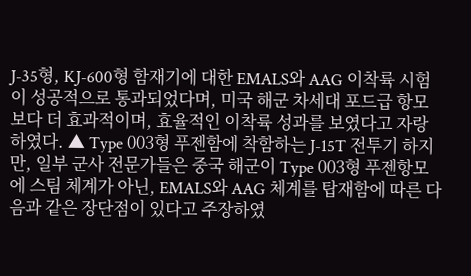J-35형, KJ-600형 함재기에 대한 EMALS와 AAG 이착륙 시험이 성공적으로 통과되었다며, 미국 해군 차세대 포드급 항모보다 더 효과적이며, 효율적인 이착륙 성과를 보였다고 자랑하였다. ▲ Type 003형 푸젠함에 착함하는 J-15T 전투기 하지만, 일부 군사 전문가들은 중국 해군이 Type 003형 푸젠항모에 스팀 체계가 아닌, EMALS와 AAG 체계를 탑재함에 따른 다음과 같은 장단점이 있다고 주장하였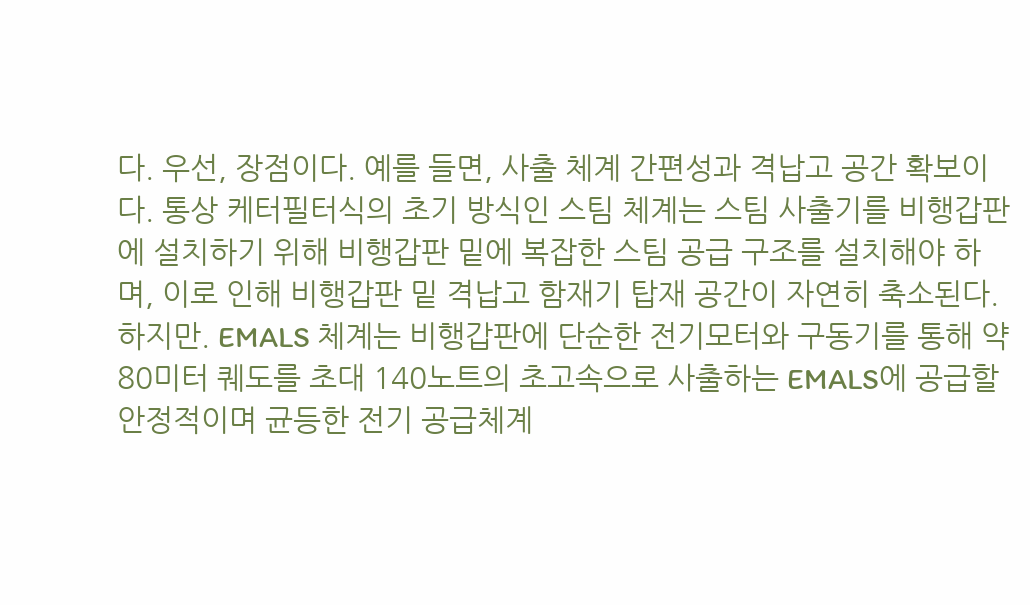다. 우선, 장점이다. 예를 들면, 사출 체계 간편성과 격납고 공간 확보이다. 통상 케터필터식의 초기 방식인 스팀 체계는 스팀 사출기를 비행갑판에 설치하기 위해 비행갑판 밑에 복잡한 스팀 공급 구조를 설치해야 하며, 이로 인해 비행갑판 밑 격납고 함재기 탑재 공간이 자연히 축소된다. 하지만. EMALS 체계는 비행갑판에 단순한 전기모터와 구동기를 통해 약 80미터 퀘도를 초대 140노트의 초고속으로 사출하는 EMALS에 공급할 안정적이며 균등한 전기 공급체계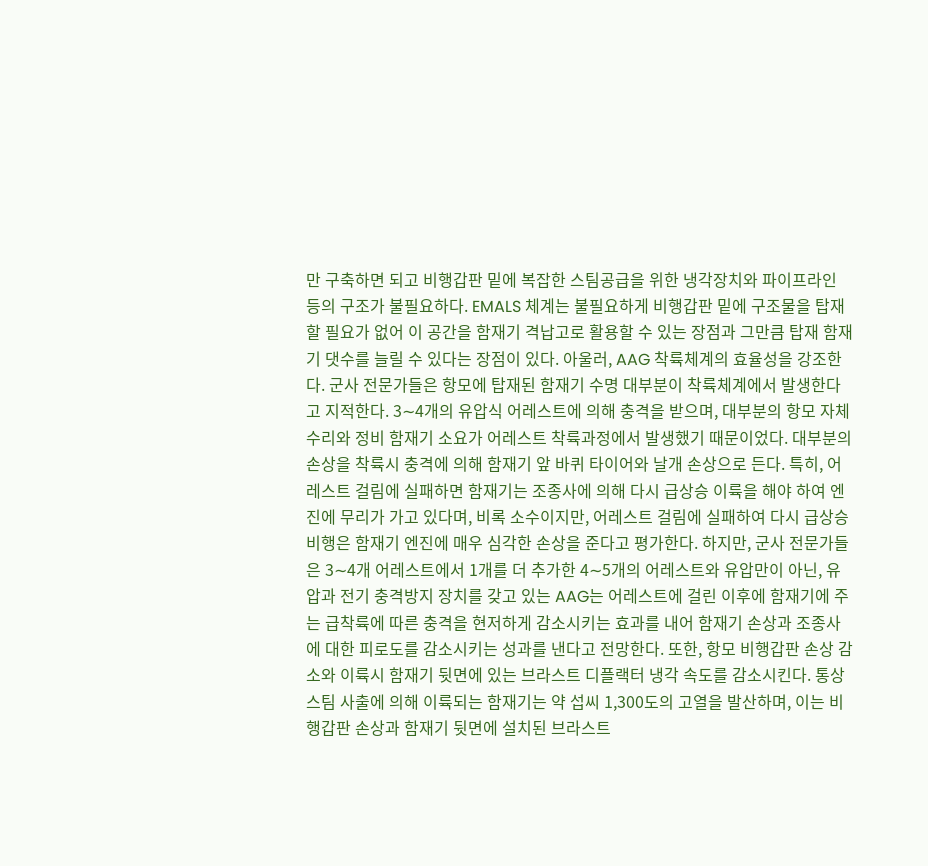만 구축하면 되고 비행갑판 밑에 복잡한 스팀공급을 위한 냉각장치와 파이프라인 등의 구조가 불필요하다. EMALS 체계는 불필요하게 비행갑판 밑에 구조물을 탑재할 필요가 없어 이 공간을 함재기 격납고로 활용할 수 있는 장점과 그만큼 탑재 함재기 댓수를 늘릴 수 있다는 장점이 있다. 아울러, AAG 착륙체계의 효율성을 강조한다. 군사 전문가들은 항모에 탑재된 함재기 수명 대부분이 착륙체계에서 발생한다고 지적한다. 3∼4개의 유압식 어레스트에 의해 충격을 받으며, 대부분의 항모 자체 수리와 정비 함재기 소요가 어레스트 착륙과정에서 발생했기 때문이었다. 대부분의 손상을 착륙시 충격에 의해 함재기 앞 바퀴 타이어와 날개 손상으로 든다. 특히, 어레스트 걸림에 실패하면 함재기는 조종사에 의해 다시 급상승 이륙을 해야 하여 엔진에 무리가 가고 있다며, 비록 소수이지만, 어레스트 걸림에 실패하여 다시 급상승 비행은 함재기 엔진에 매우 심각한 손상을 준다고 평가한다. 하지만, 군사 전문가들은 3∼4개 어레스트에서 1개를 더 추가한 4∼5개의 어레스트와 유압만이 아닌, 유압과 전기 충격방지 장치를 갖고 있는 AAG는 어레스트에 걸린 이후에 함재기에 주는 급착륙에 따른 충격을 현저하게 감소시키는 효과를 내어 함재기 손상과 조종사에 대한 피로도를 감소시키는 성과를 낸다고 전망한다. 또한, 항모 비행갑판 손상 감소와 이륙시 함재기 뒷면에 있는 브라스트 디플랙터 냉각 속도를 감소시킨다. 통상 스팀 사출에 의해 이륙되는 함재기는 약 섭씨 1,300도의 고열을 발산하며, 이는 비행갑판 손상과 함재기 뒷면에 설치된 브라스트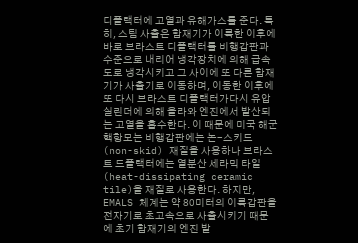디플랙터에 고열과 유해가스를 준다. 특히, 스팀 사출은 함재기가 이륙한 이후에 바로 브라스트 디플랙터를 비행갑판과 수준으로 내리어 냉각장치에 의해 급속도로 냉각시키고 그 사이에 또 다른 함재기가 사출기로 이동하며, 이동한 이후에 또 다시 브라스트 디플랙터가다시 유압 실린더에 의해 올라와 엔진에서 발산되는 고열을 흡수한다. 이 때문에 미국 해군 핵항모는 비행갑판에는 논-스키드(non-skid) 재질을 사용하나 브라스트 드플랙터에는 열분산 세라믹 타일(heat-dissipating ceramic tile)을 재질로 사용한다. 하지만, EMALS 체계는 약 80미터의 이륙갑판을 전자기로 초고속으로 사출시키기 때문에 초기 함재기의 엔진 발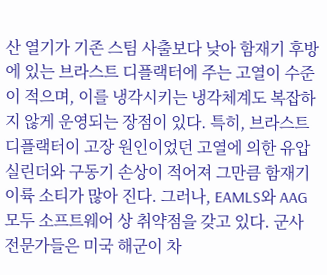산 열기가 기존 스팀 사출보다 낮아 함재기 후방에 있는 브라스트 디플랙터에 주는 고열이 수준이 적으며, 이를 냉각시키는 냉각체계도 복잡하지 않게 운영되는 장점이 있다. 특히, 브라스트 디플랙터이 고장 원인이었던 고열에 의한 유압 실린더와 구동기 손상이 적어져 그만큼 함재기 이륙 소티가 많아 진다. 그러나, EAMLS와 AAG 모두 소프트웨어 상 취약점을 갖고 있다. 군사 전문가들은 미국 해군이 차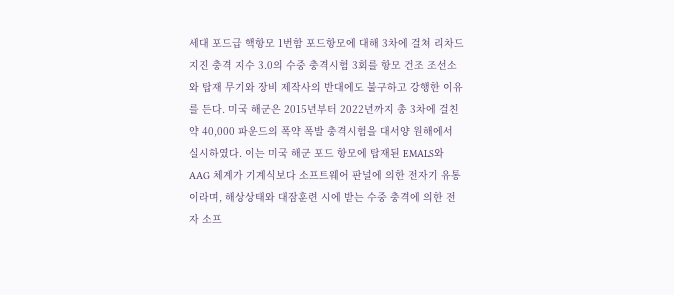세대 포드급 핵항모 1번함 포드항모에 대해 3차에 걸쳐 리차드 지진 충격 지수 3.0의 수중 충격시험 3회를 항모 건조 조선소와 탑재 무기와 장비 제작사의 반대에도 불구하고 강행한 이유를 든다. 미국 해군은 2015년부터 2022년까지 총 3차에 걸친 약 40,000 파운드의 폭약 폭발 충격시험을 대서양 원해에서 실시하였다. 이는 미국 해군 포드 항모에 탑재된 EMALS와 AAG 체계가 기계식보다 소프트웨어 판널에 의한 전자기 유통이라며, 해상상태와 대잠훈련 시에 받는 수중 충격에 의한 전자 소프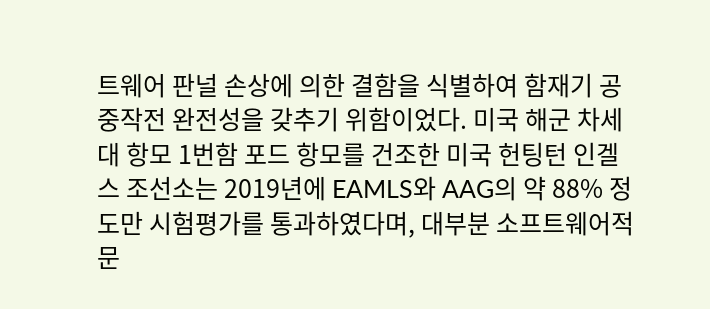트웨어 판널 손상에 의한 결함을 식별하여 함재기 공중작전 완전성을 갖추기 위함이었다. 미국 해군 차세대 항모 1번함 포드 항모를 건조한 미국 헌팅턴 인겔스 조선소는 2019년에 EAMLS와 AAG의 약 88% 정도만 시험평가를 통과하였다며, 대부분 소프트웨어적 문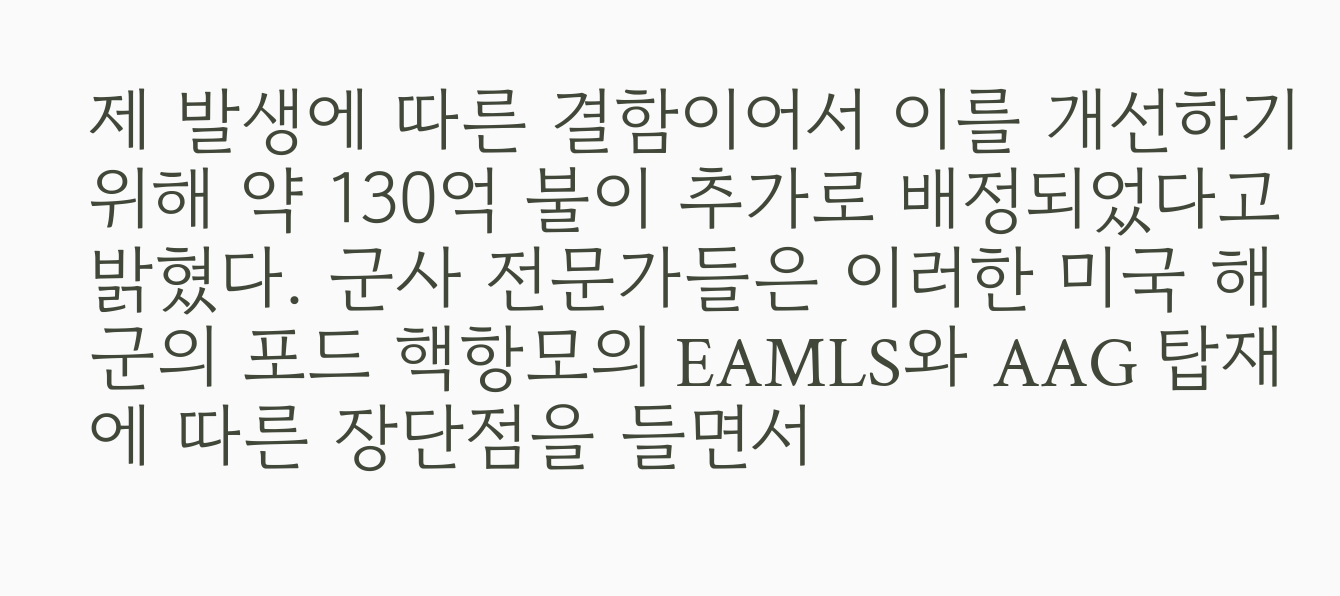제 발생에 따른 결함이어서 이를 개선하기 위해 약 130억 불이 추가로 배정되었다고 밝혔다. 군사 전문가들은 이러한 미국 해군의 포드 핵항모의 EAMLS와 AAG 탑재에 따른 장단점을 들면서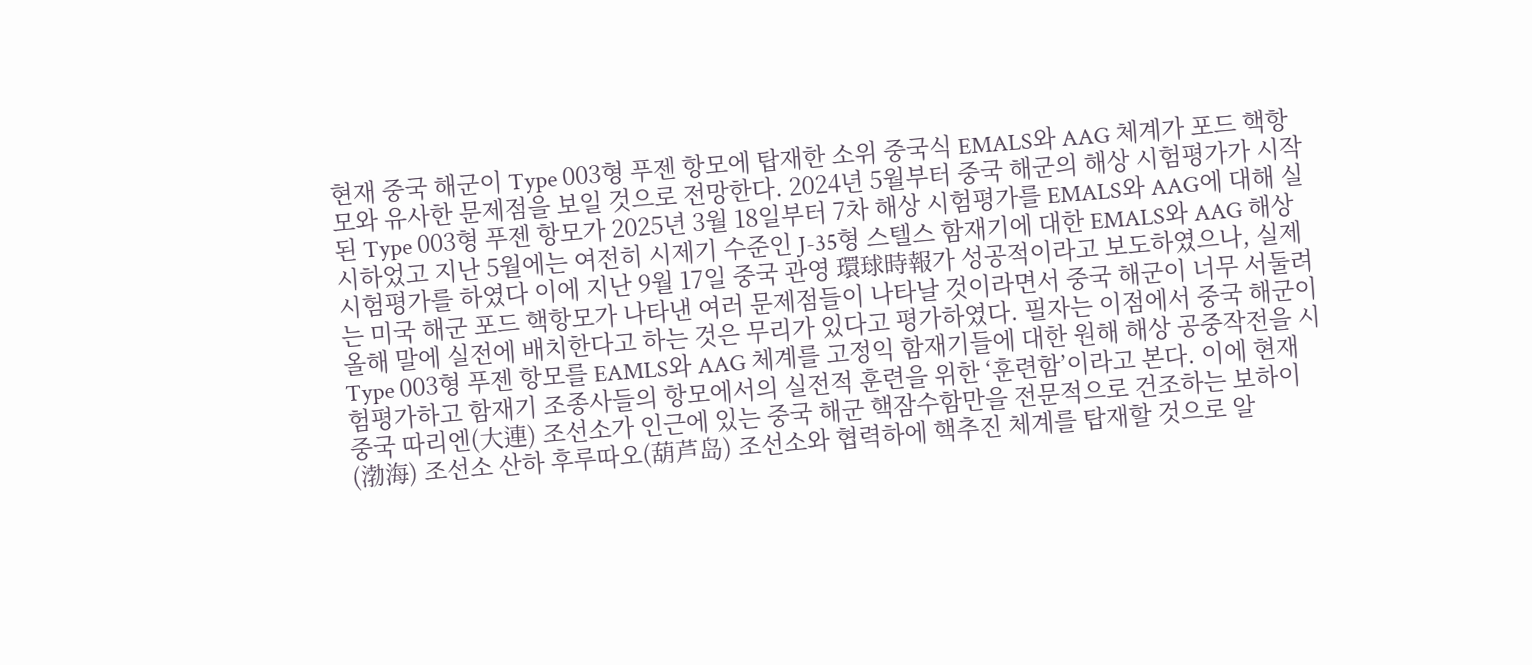현재 중국 해군이 Type 003형 푸젠 항모에 탑재한 소위 중국식 EMALS와 AAG 체계가 포드 핵항모와 유사한 문제점을 보일 것으로 전망한다. 2024년 5월부터 중국 해군의 해상 시험평가가 시작된 Type 003형 푸젠 항모가 2025년 3월 18일부터 7차 해상 시험평가를 EMALS와 AAG에 대해 실시하었고 지난 5월에는 여전히 시제기 수준인 J-35형 스텔스 함재기에 대한 EMALS와 AAG 해상 시험평가를 하였다 이에 지난 9월 17일 중국 관영 環球時報가 성공적이라고 보도하였으나, 실제는 미국 해군 포드 핵항모가 나타낸 여러 문제점들이 나타날 것이라면서 중국 해군이 너무 서둘려 올해 말에 실전에 배치한다고 하는 것은 무리가 있다고 평가하였다. 필자는 이점에서 중국 해군이 Type 003형 푸젠 항모를 EAMLS와 AAG 체계를 고정익 함재기들에 대한 원해 해상 공중작전을 시험평가하고 함재기 조종사들의 항모에서의 실전적 훈련을 위한 ‘훈련함’이라고 본다. 이에 현재 중국 따리엔(大連) 조선소가 인근에 있는 중국 해군 핵잠수함만을 전문적으로 건조하는 보하이(渤海) 조선소 산하 후루따오(葫芦岛) 조선소와 협력하에 핵추진 체계를 탑재할 것으로 알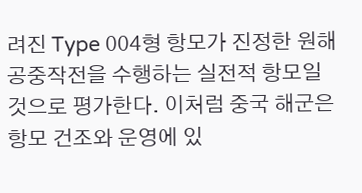려진 Type 004형 항모가 진정한 원해 공중작전을 수행하는 실전적 항모일 것으로 평가한다. 이처럼 중국 해군은 항모 건조와 운영에 있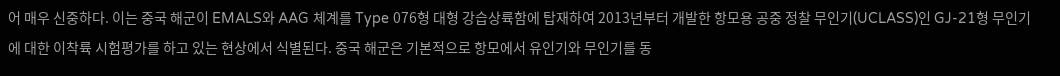어 매우 신중하다. 이는 중국 해군이 EMALS와 AAG 체계를 Type 076형 대형 강습상륙함에 탑재하여 2013년부터 개발한 항모용 공중 정찰 무인기(UCLASS)인 GJ-21형 무인기에 대한 이착륙 시험평가를 하고 있는 현상에서 식별된다. 중국 해군은 기본적으로 항모에서 유인기와 무인기를 동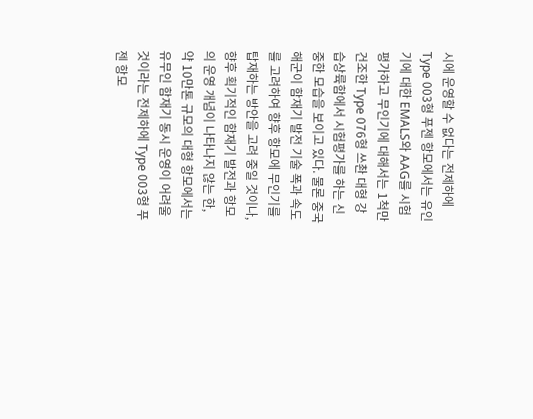시에 운영할 수 없다는 전제하에 Type 003형 푸젠 항모에서는 유인기에 대한 EMALS와 AAG를 시험평가하고 무인기에 대해서는 1척만 건조한 Type 076형 쓰촨 대형 강습상륙함에서 시험평가를 하는 신중한 모습을 보이고 있다. 물론 중국 해군이 함재기 발전 기술 폭과 속도를 고려하여 향후 항모에 무인기를 탑재하는 방안을 고려 중일 것이나, 향후 획기적인 함재기 발전과 항모의 운영 개념이 나타나지 않는 한, 약 10만톤 규모의 대형 항모에서는 유무인 함재기 동시 운영이 어려울 것이라는 전제하에 Type 003형 푸젠 항모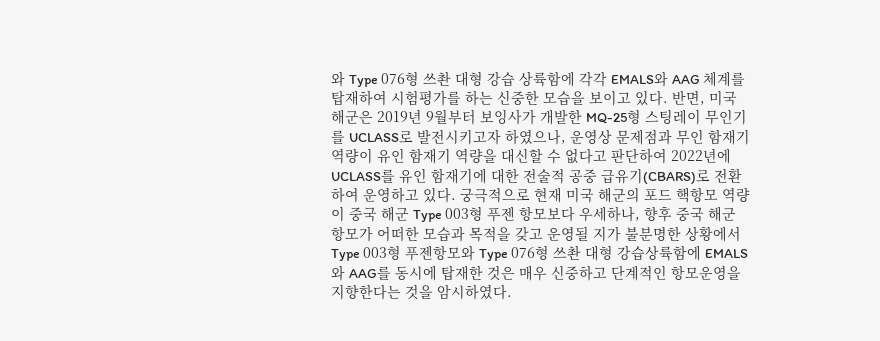와 Type 076형 쓰촨 대형 강습 상륙함에 각각 EMALS와 AAG 체계를 탑재하여 시험평가를 하는 신중한 모습을 보이고 있다. 반면, 미국 해군은 2019년 9월부터 보잉사가 개발한 MQ-25형 스팅레이 무인기를 UCLASS로 발전시키고자 하였으나, 운영상 문제점과 무인 함재기 역량이 유인 함재기 역량을 대신할 수 없다고 판단하여 2022년에 UCLASS를 유인 함재기에 대한 전술적 공중 급유기(CBARS)로 전환하여 운영하고 있다. 궁극적으로 현재 미국 해군의 포드 핵항모 역량이 중국 해군 Type 003형 푸젠 항모보다 우세하나, 향후 중국 해군 항모가 어떠한 모습과 목적을 갖고 운영될 지가 불분명한 상황에서 Type 003형 푸젠항모와 Type 076형 쓰촨 대형 강습상륙함에 EMALS와 AAG를 동시에 탑재한 것은 매우 신중하고 단계적인 항모운영을 지향한다는 것을 암시하였다.